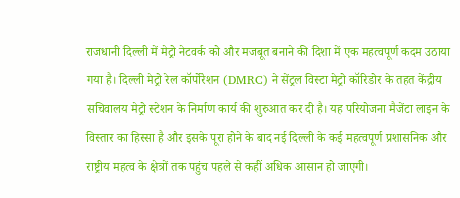राजधानी दिल्ली में मेट्रो नेटवर्क को और मजबूत बनाने की दिशा में एक महत्वपूर्ण कदम उठाया गया है। दिल्ली मेट्रो रेल कॉर्पोरेशन (DMRC) ने सेंट्रल विस्टा मेट्रो कॉरिडोर के तहत केंद्रीय सचिवालय मेट्रो स्टेशन के निर्माण कार्य की शुरुआत कर दी है। यह परियोजना मैजेंटा लाइन के विस्तार का हिस्सा है और इसके पूरा होने के बाद नई दिल्ली के कई महत्वपूर्ण प्रशासनिक और राष्ट्रीय महत्व के क्षेत्रों तक पहुंच पहले से कहीं अधिक आसान हो जाएगी।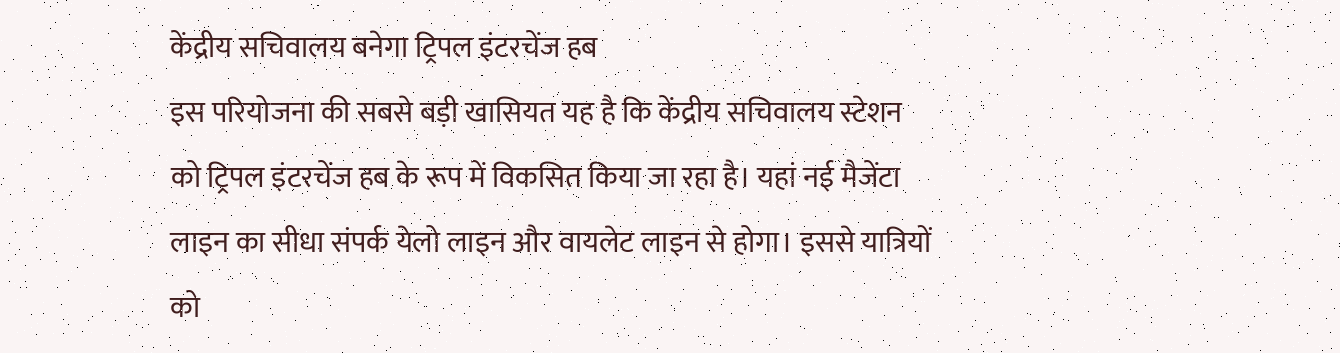केंद्रीय सचिवालय बनेगा ट्रिपल इंटरचेंज हब
इस परियोजना की सबसे बड़ी खासियत यह है कि केंद्रीय सचिवालय स्टेशन को ट्रिपल इंटरचेंज हब के रूप में विकसित किया जा रहा है। यहां नई मैजेंटा लाइन का सीधा संपर्क येलो लाइन और वायलेट लाइन से होगा। इससे यात्रियों को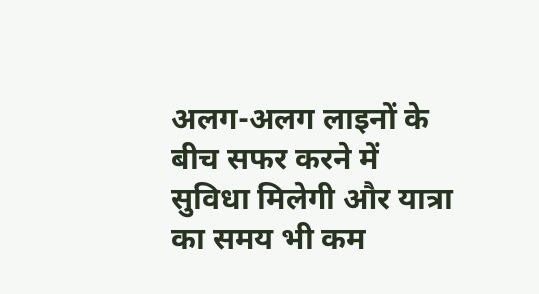अलग-अलग लाइनों के बीच सफर करने में सुविधा मिलेगी और यात्रा का समय भी कम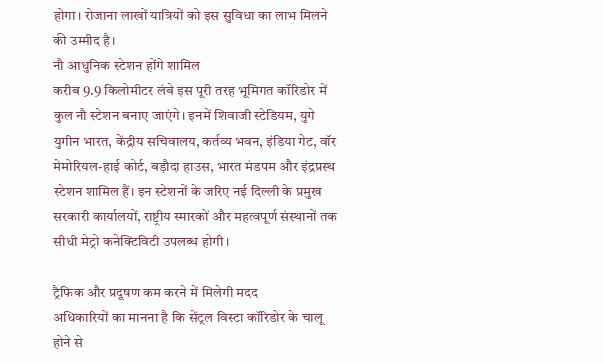होगा। रोजाना लाखों यात्रियों को इस सुविधा का लाभ मिलने की उम्मीद है।
नौ आधुनिक स्टेशन होंगे शामिल
करीब 9.9 किलोमीटर लंबे इस पूरी तरह भूमिगत कॉरिडोर में कुल नौ स्टेशन बनाए जाएंगे। इनमें शिवाजी स्टेडियम, युगे युगीन भारत, केंद्रीय सचिवालय, कर्तव्य भवन, इंडिया गेट, वॉर मेमोरियल-हाई कोर्ट, बड़ौदा हाउस, भारत मंडपम और इंद्रप्रस्थ स्टेशन शामिल हैं। इन स्टेशनों के जरिए नई दिल्ली के प्रमुख सरकारी कार्यालयों, राष्ट्रीय स्मारकों और महत्वपूर्ण संस्थानों तक सीधी मेट्रो कनेक्टिविटी उपलब्ध होगी।

ट्रैफिक और प्रदूषण कम करने में मिलेगी मदद
अधिकारियों का मानना है कि सेंट्रल विस्टा कॉरिडोर के चालू होने से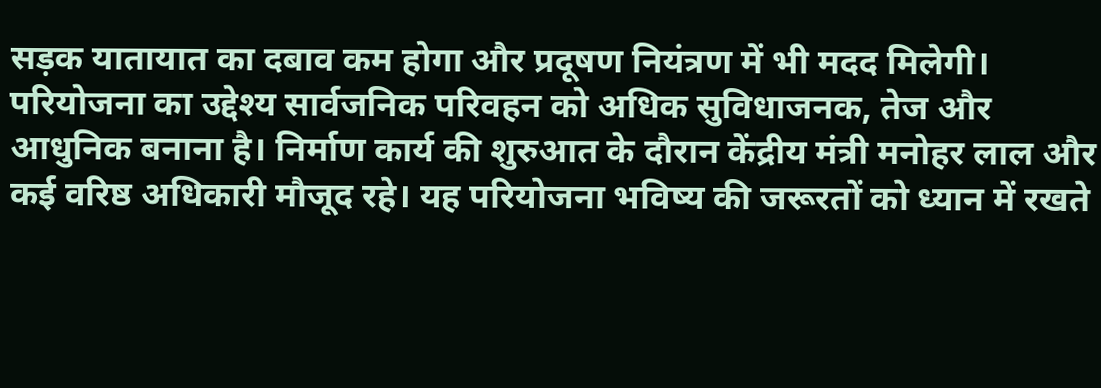सड़क यातायात का दबाव कम होगा और प्रदूषण नियंत्रण में भी मदद मिलेगी। परियोजना का उद्देश्य सार्वजनिक परिवहन को अधिक सुविधाजनक, तेज और आधुनिक बनाना है। निर्माण कार्य की शुरुआत के दौरान केंद्रीय मंत्री मनोहर लाल और कई वरिष्ठ अधिकारी मौजूद रहे। यह परियोजना भविष्य की जरूरतों को ध्यान में रखते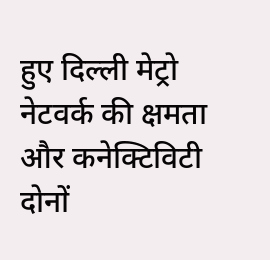हुए दिल्ली मेट्रो नेटवर्क की क्षमता और कनेक्टिविटी दोनों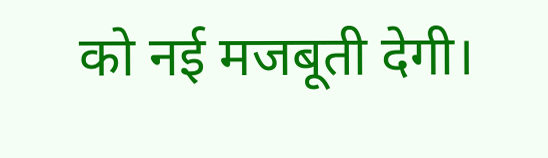को नई मजबूती देगी।